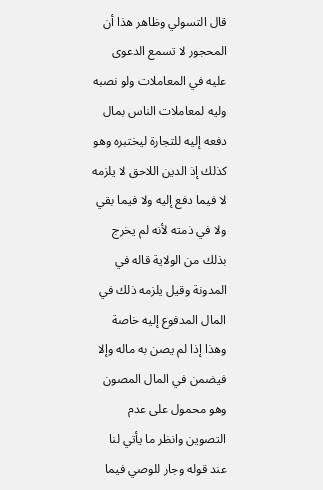قال التسولي وظاهر هذا أن المحجور لا تسمع الدعوى عليه في المعاملات ولو نصبه وليه لمعاملات الناس بمال دفعه إليه للتجارة ليختبره وهو كذلك إذ الدين اللاحق لا يلزمه لا فيما دفع إليه ولا فيما بقي ولا في ذمته لأنه لم يخرج بذلك من الولاية قاله في المدونة وقيل يلزمه ذلك في المال المدفوع إليه خاصة وهذا إذا لم يصن به ماله وإلا فيضمن في المال المصون وهو محمول على عدم التصوين وانظر ما يأتي لنا عند قوله وجار للوصي فيما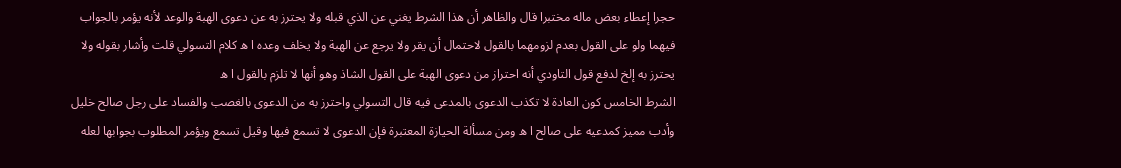حجرا إعطاء بعض ماله مختبرا قال والظاهر أن هذا الشرط يغني عن الذي قبله ولا يحترز به عن دعوى الهبة والوعد لأنه يؤمر بالجواب فيهما ولو على القول بعدم لزومهما بالقول لاحتمال أن يقر ولا يرجع عن الهبة ولا يخلف وعده ا ه كلام التسولي قلت وأشار بقوله ولا يحترز به إلخ لدفع قول التاودي أنه احتراز من دعوى الهبة على القول الشاذ وهو أنها لا تلزم بالقول ا ه
الشرط الخامس كون العادة لا تكذب الدعوى بالمدعى فيه قال التسولي واحترز به من الدعوى بالغصب والفساد على رجل صالح خليل وأدب مميز كمدعيه على صالح ا ه ومن مسألة الحيازة المعتبرة فإن الدعوى لا تسمع فيها وقيل تسمع ويؤمر المطلوب بجوابها لعله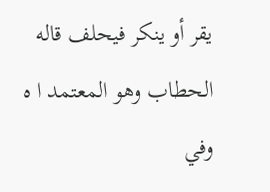يقر أو ينكر فيحلف قاله الحطاب وهو المعتمد ا ه
وفي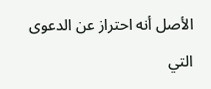الأصل أنه احتراز عن الدعوى التي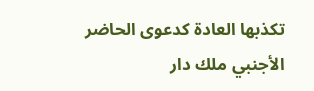تكذبها العادة كدعوى الحاضر الأجنبي ملك دار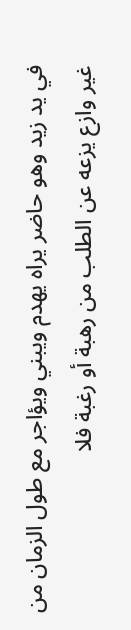في يد زيد وهو حاضر يراه يهدم ويبني ويؤاجر مع طول الزمان من غير وازع يزعه عن الطلب من رهبة أو رغبة فلا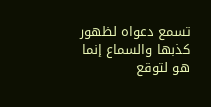تسمع دعواه لظهور كذبها والسماع إنما هو لتوقع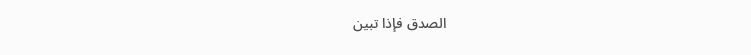الصدق فإذا تبين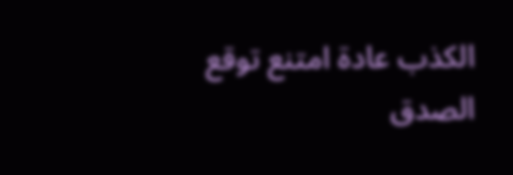الكذب عادة امتنع توقع الصدق